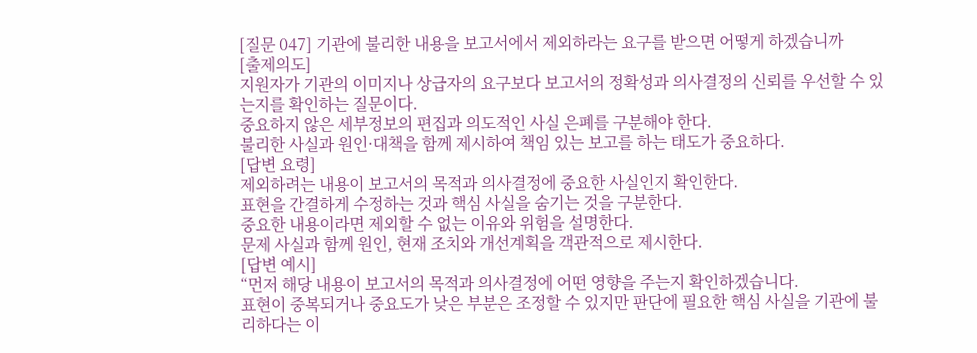[질문 047] 기관에 불리한 내용을 보고서에서 제외하라는 요구를 받으면 어떻게 하겠습니까
[출제의도]
지원자가 기관의 이미지나 상급자의 요구보다 보고서의 정확성과 의사결정의 신뢰를 우선할 수 있는지를 확인하는 질문이다.
중요하지 않은 세부정보의 편집과 의도적인 사실 은폐를 구분해야 한다.
불리한 사실과 원인·대책을 함께 제시하여 책임 있는 보고를 하는 태도가 중요하다.
[답변 요령]
제외하려는 내용이 보고서의 목적과 의사결정에 중요한 사실인지 확인한다.
표현을 간결하게 수정하는 것과 핵심 사실을 숨기는 것을 구분한다.
중요한 내용이라면 제외할 수 없는 이유와 위험을 설명한다.
문제 사실과 함께 원인, 현재 조치와 개선계획을 객관적으로 제시한다.
[답변 예시]
“먼저 해당 내용이 보고서의 목적과 의사결정에 어떤 영향을 주는지 확인하겠습니다.
표현이 중복되거나 중요도가 낮은 부분은 조정할 수 있지만 판단에 필요한 핵심 사실을 기관에 불리하다는 이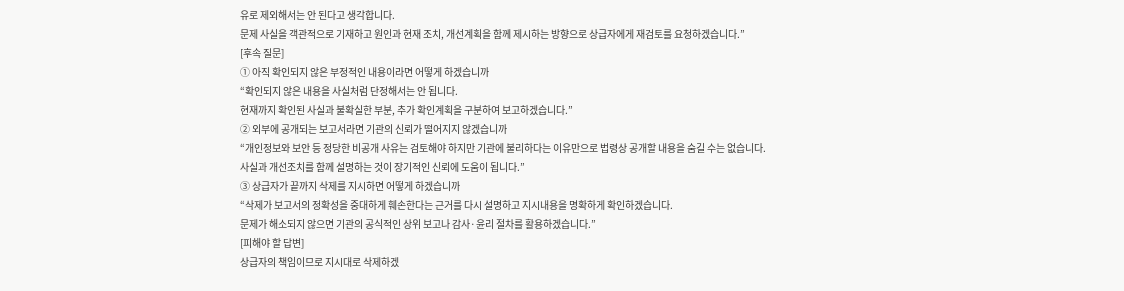유로 제외해서는 안 된다고 생각합니다.
문제 사실을 객관적으로 기재하고 원인과 현재 조치, 개선계획을 함께 제시하는 방향으로 상급자에게 재검토를 요청하겠습니다.”
[후속 질문]
① 아직 확인되지 않은 부정적인 내용이라면 어떻게 하겠습니까
“확인되지 않은 내용을 사실처럼 단정해서는 안 됩니다.
현재까지 확인된 사실과 불확실한 부분, 추가 확인계획을 구분하여 보고하겠습니다.”
② 외부에 공개되는 보고서라면 기관의 신뢰가 떨어지지 않겠습니까
“개인정보와 보안 등 정당한 비공개 사유는 검토해야 하지만 기관에 불리하다는 이유만으로 법령상 공개할 내용을 숨길 수는 없습니다.
사실과 개선조치를 함께 설명하는 것이 장기적인 신뢰에 도움이 됩니다.”
③ 상급자가 끝까지 삭제를 지시하면 어떻게 하겠습니까
“삭제가 보고서의 정확성을 중대하게 훼손한다는 근거를 다시 설명하고 지시내용을 명확하게 확인하겠습니다.
문제가 해소되지 않으면 기관의 공식적인 상위 보고나 감사·윤리 절차를 활용하겠습니다.”
[피해야 할 답변]
상급자의 책임이므로 지시대로 삭제하겠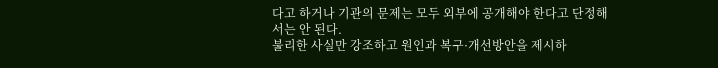다고 하거나 기관의 문제는 모두 외부에 공개해야 한다고 단정해서는 안 된다.
불리한 사실만 강조하고 원인과 복구·개선방안을 제시하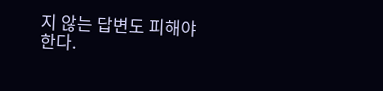지 않는 답변도 피해야 한다.